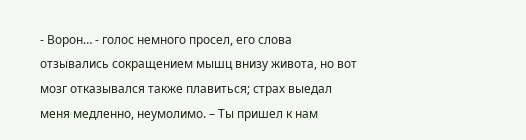- Ворон… - голос немного просел, его слова отзывались сокращением мышц внизу живота, но вот мозг отказывался также плавиться; страх выедал меня медленно, неумолимо. – Ты пришел к нам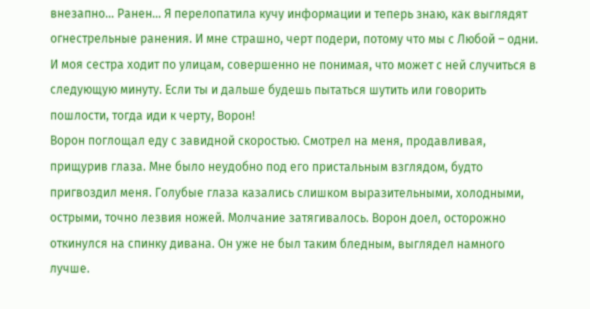внезапно… Ранен… Я перелопатила кучу информации и теперь знаю, как выглядят огнестрельные ранения. И мне страшно, черт подери, потому что мы с Любой – одни. И моя сестра ходит по улицам, совершенно не понимая, что может с ней случиться в следующую минуту. Если ты и дальше будешь пытаться шутить или говорить пошлости, тогда иди к черту, Ворон!
Ворон поглощал еду с завидной скоростью. Смотрел на меня, продавливая, прищурив глаза. Мне было неудобно под его пристальным взглядом, будто пригвоздил меня. Голубые глаза казались слишком выразительными, холодными, острыми, точно лезвия ножей. Молчание затягивалось. Ворон доел, осторожно откинулся на спинку дивана. Он уже не был таким бледным, выглядел намного лучше.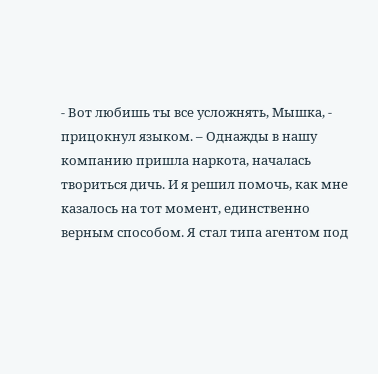- Вот любишь ты все усложнять, Мышка, - прицокнул языком. – Однажды в нашу компанию пришла наркота, началась твориться дичь. И я решил помочь, как мне казалось на тот момент, единственно верным способом. Я стал типа агентом под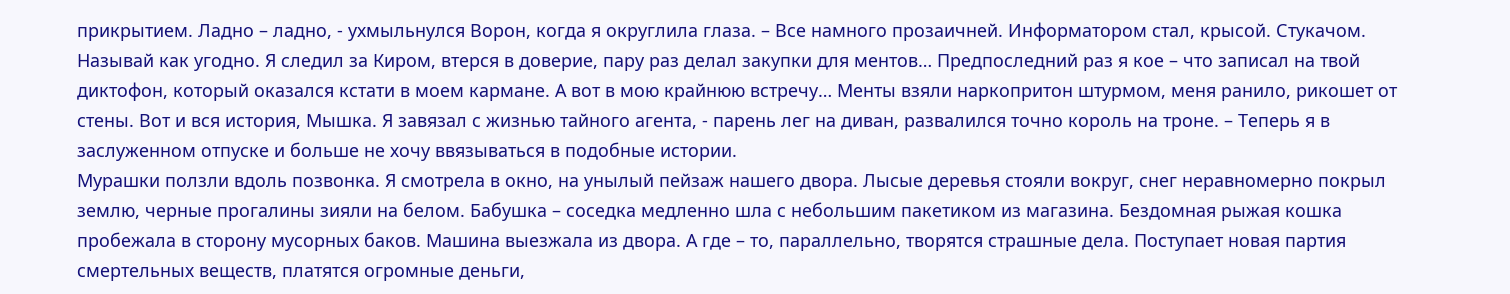прикрытием. Ладно – ладно, - ухмыльнулся Ворон, когда я округлила глаза. – Все намного прозаичней. Информатором стал, крысой. Стукачом. Называй как угодно. Я следил за Киром, втерся в доверие, пару раз делал закупки для ментов… Предпоследний раз я кое – что записал на твой диктофон, который оказался кстати в моем кармане. А вот в мою крайнюю встречу… Менты взяли наркопритон штурмом, меня ранило, рикошет от стены. Вот и вся история, Мышка. Я завязал с жизнью тайного агента, - парень лег на диван, развалился точно король на троне. – Теперь я в заслуженном отпуске и больше не хочу ввязываться в подобные истории.
Мурашки ползли вдоль позвонка. Я смотрела в окно, на унылый пейзаж нашего двора. Лысые деревья стояли вокруг, снег неравномерно покрыл землю, черные прогалины зияли на белом. Бабушка – соседка медленно шла с небольшим пакетиком из магазина. Бездомная рыжая кошка пробежала в сторону мусорных баков. Машина выезжала из двора. А где – то, параллельно, творятся страшные дела. Поступает новая партия смертельных веществ, платятся огромные деньги,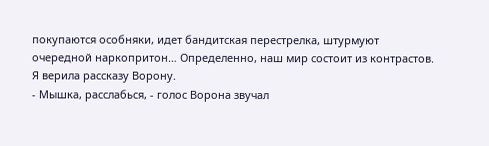покупаются особняки, идет бандитская перестрелка, штурмуют очередной наркопритон… Определенно, наш мир состоит из контрастов. Я верила рассказу Ворону.
- Мышка, расслабься, - голос Ворона звучал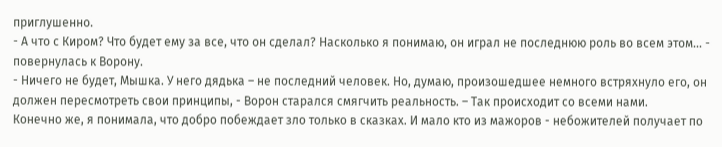приглушенно.
- А что с Киром? Что будет ему за все, что он сделал? Насколько я понимаю, он играл не последнюю роль во всем этом… - повернулась к Ворону.
- Ничего не будет, Мышка. У него дядька – не последний человек. Но, думаю, произошедшее немного встряхнуло его, он должен пересмотреть свои принципы, - Ворон старался смягчить реальность. – Так происходит со всеми нами.
Конечно же, я понимала, что добро побеждает зло только в сказках. И мало кто из мажоров - небожителей получает по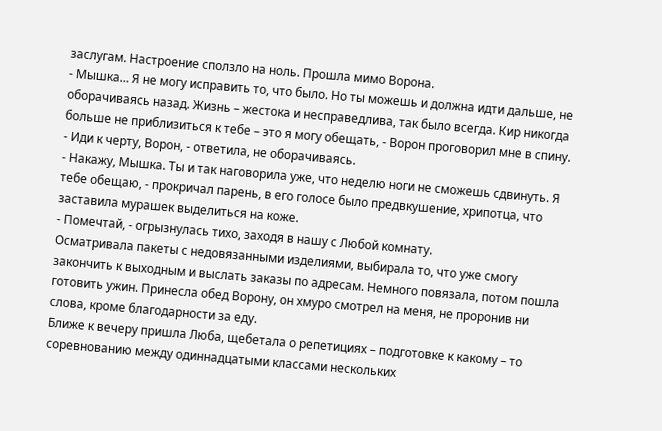заслугам. Настроение сползло на ноль. Прошла мимо Ворона.
- Мышка… Я не могу исправить то, что было. Но ты можешь и должна идти дальше, не оборачиваясь назад. Жизнь – жестока и несправедлива, так было всегда. Кир никогда больше не приблизиться к тебе – это я могу обещать, - Ворон проговорил мне в спину.
- Иди к черту, Ворон, - ответила, не оборачиваясь.
- Накажу, Мышка. Ты и так наговорила уже, что неделю ноги не сможешь сдвинуть. Я тебе обещаю, - прокричал парень, в его голосе было предвкушение, хрипотца, что заставила мурашек выделиться на коже.
- Помечтай, - огрызнулась тихо, заходя в нашу с Любой комнату.
Осматривала пакеты с недовязанными изделиями, выбирала то, что уже смогу закончить к выходным и выслать заказы по адресам. Немного повязала, потом пошла готовить ужин. Принесла обед Ворону, он хмуро смотрел на меня, не проронив ни слова, кроме благодарности за еду.
Ближе к вечеру пришла Люба, щебетала о репетициях – подготовке к какому – то соревнованию между одиннадцатыми классами нескольких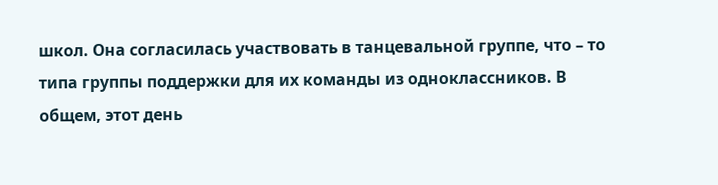школ. Она согласилась участвовать в танцевальной группе, что – то типа группы поддержки для их команды из одноклассников. В общем, этот день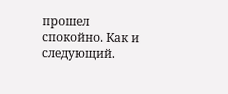прошел спокойно. Как и следующий.